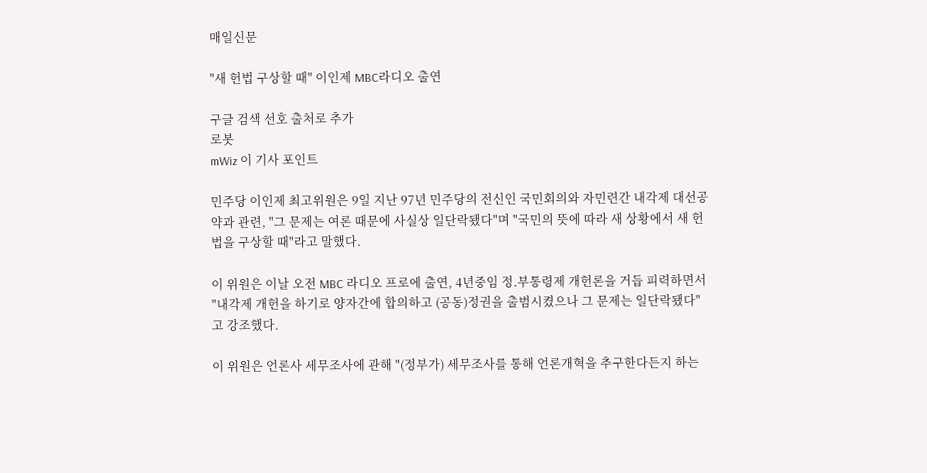매일신문

"새 헌법 구상할 때" 이인제 MBC라디오 출연

구글 검색 선호 출처로 추가
로봇
mWiz 이 기사 포인트

민주당 이인제 최고위원은 9일 지난 97년 민주당의 전신인 국민회의와 자민련간 내각제 대선공약과 관련, "그 문제는 여론 때문에 사실상 일단락됐다"며 "국민의 뜻에 따라 새 상황에서 새 헌법을 구상할 때"라고 말했다.

이 위원은 이날 오전 MBC 라디오 프로에 출연, 4년중임 정.부통령제 개헌론을 거듭 피력하면서 "내각제 개헌을 하기로 양자간에 합의하고 (공동)정권을 출범시켰으나 그 문제는 일단락됐다"고 강조했다.

이 위원은 언론사 세무조사에 관해 "(정부가) 세무조사를 통해 언론개혁을 추구한다든지 하는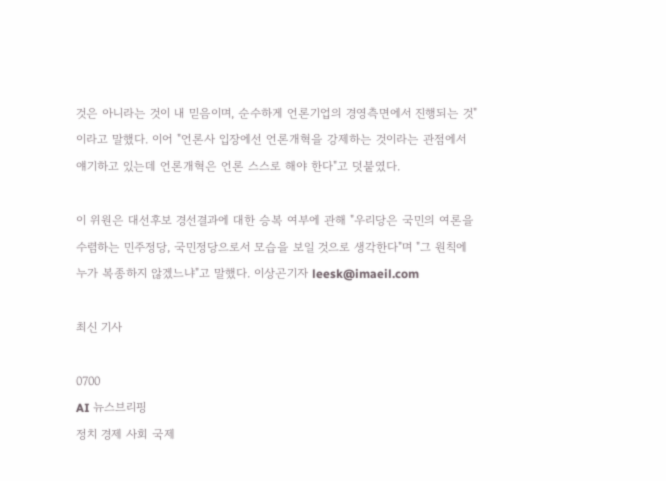것은 아니라는 것이 내 믿음이며, 순수하게 언론기업의 경영측면에서 진행되는 것"이라고 말했다. 이어 "언론사 입장에선 언론개혁을 강제하는 것이라는 관점에서 얘기하고 있는데 언론개혁은 언론 스스로 해야 한다"고 덧붙였다.

이 위원은 대선후보 경선결과에 대한 승복 여부에 관해 "우리당은 국민의 여론을 수렴하는 민주정당, 국민정당으로서 모습을 보일 것으로 생각한다"며 "그 원칙에 누가 복종하지 않겠느냐"고 말했다. 이상곤기자 leesk@imaeil.com

최신 기사

0700
AI 뉴스브리핑
정치 경제 사회 국제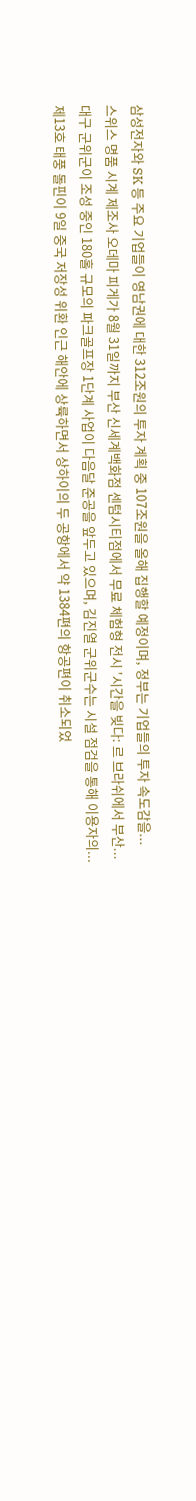삼성전자와 SK 등 주요 기업들이 영남권에 대한 312조원의 투자 계획 중 107조원을 올해 집행할 예정이며, 정부는 기업들의 투자 속도감을...
스위스 명품 시계 제조사 오데마 피게가 8월 31일까지 부산 신세계백화점 센텀시티점에서 무료 체험형 전시 '시간을 빚다: 르 브라쉬에서 부산...
대구 군위군이 조성 중인 180홀 규모의 파크골프장 1단계 사업이 다음달 준공을 앞두고 있으며, 김진열 군위군수는 시설 점검을 통해 이용자의...
제13호 태풍 돌핀이 9일 중국 저장성 위환 인근 해안에 상륙하면서 상하이의 두 공항에서 약 1384편의 항공편이 취소되었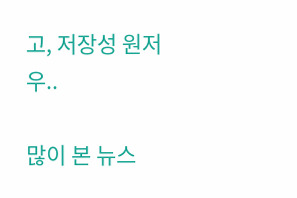고, 저장성 원저우..

많이 본 뉴스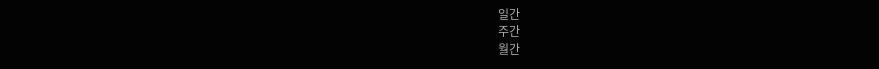일간
주간
월간